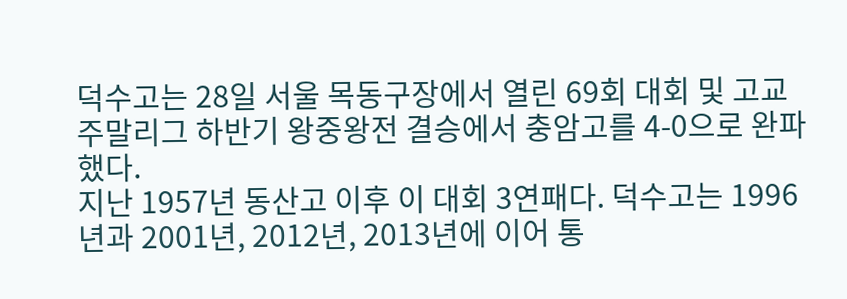덕수고는 28일 서울 목동구장에서 열린 69회 대회 및 고교 주말리그 하반기 왕중왕전 결승에서 충암고를 4-0으로 완파했다.
지난 1957년 동산고 이후 이 대회 3연패다. 덕수고는 1996년과 2001년, 2012년, 2013년에 이어 통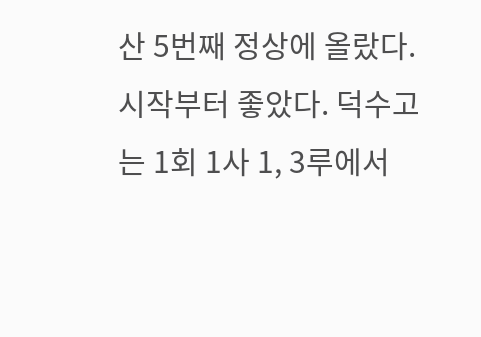산 5번째 정상에 올랐다.
시작부터 좋았다. 덕수고는 1회 1사 1, 3루에서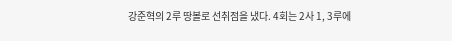강준혁의 2루 땅볼로 선취점을 냈다. 4회는 2사 1, 3루에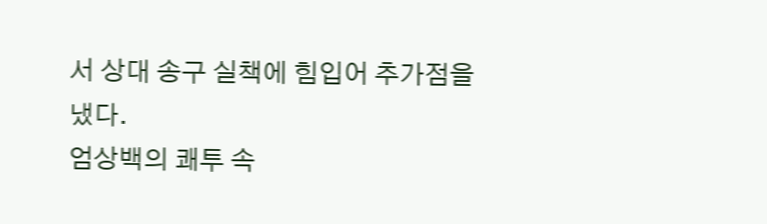서 상대 송구 실책에 힘입어 추가점을 냈다.
엄상백의 쾌투 속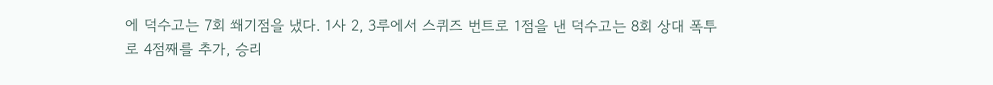에 덕수고는 7회 쐐기점을 냈다. 1사 2, 3루에서 스퀴즈 번트로 1점을 낸 덕수고는 8회 상대 폭투로 4점째를 추가, 승리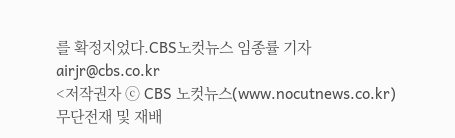를 확정지었다.CBS노컷뉴스 임종률 기자 airjr@cbs.co.kr
<저작권자 ⓒ CBS 노컷뉴스(www.nocutnews.co.kr) 무단전재 및 재배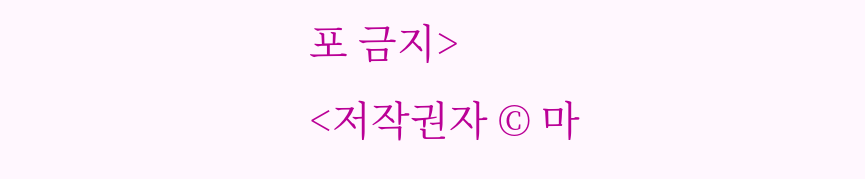포 금지>
<저작권자 © 마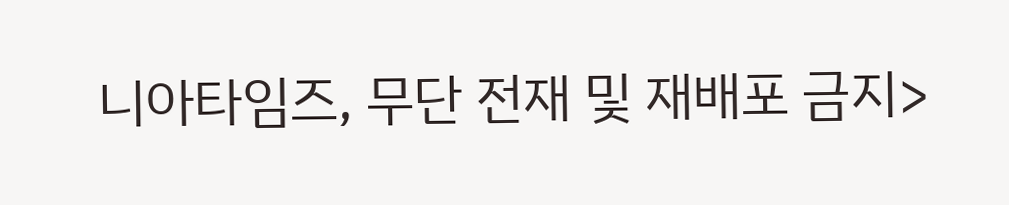니아타임즈, 무단 전재 및 재배포 금지>